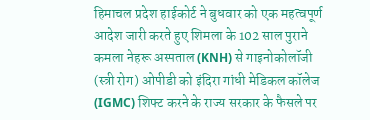हिमाचल प्रदेश हाईकोर्ट ने बुधवार को एक महत्वपूर्ण आदेश जारी करते हुए शिमला के 102 साल पुराने कमला नेहरू अस्पताल (KNH) से गाइनोकोलॉजी (स्त्री रोग) ओपीडी को इंदिरा गांधी मेडिकल कॉलेज (IGMC) शिफ्ट करने के राज्य सरकार के फैसले पर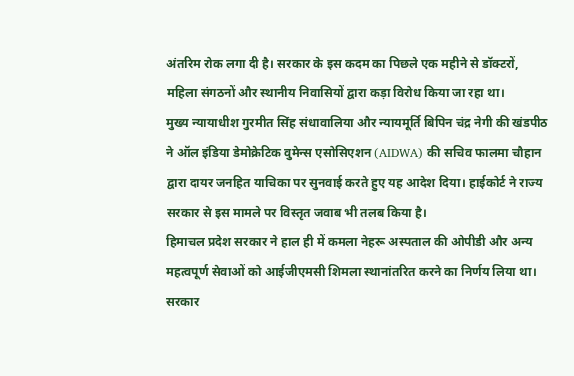अंतरिम रोक लगा दी है। सरकार के इस कदम का पिछले एक महीने से डॉक्टरों, महिला संगठनों और स्थानीय निवासियों द्वारा कड़ा विरोध किया जा रहा था।
मुख्य न्यायाधीश गुरमीत सिंह संधावालिया और न्यायमूर्ति बिपिन चंद्र नेगी की खंडपीठ ने ऑल इंडिया डेमोक्रेटिक वुमेन्स एसोसिएशन (AIDWA) की सचिव फालमा चौहान द्वारा दायर जनहित याचिका पर सुनवाई करते हुए यह आदेश दिया। हाईकोर्ट ने राज्य सरकार से इस मामले पर विस्तृत जवाब भी तलब किया है।
हिमाचल प्रदेश सरकार ने हाल ही में कमला नेहरू अस्पताल की ओपीडी और अन्य महत्वपूर्ण सेवाओं को आईजीएमसी शिमला स्थानांतरित करने का निर्णय लिया था। सरकार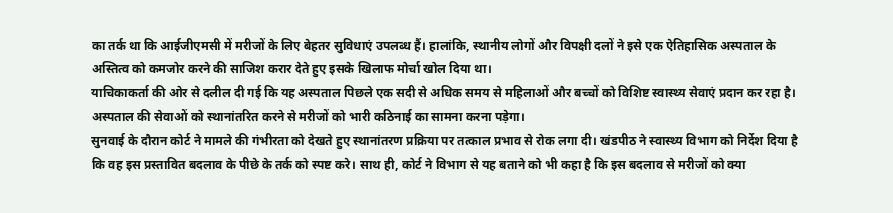का तर्क था कि आईजीएमसी में मरीजों के लिए बेहतर सुविधाएं उपलब्ध हैं। हालांकि, स्थानीय लोगों और विपक्षी दलों ने इसे एक ऐतिहासिक अस्पताल के अस्तित्व को कमजोर करने की साजिश करार देते हुए इसके खिलाफ मोर्चा खोल दिया था।
याचिकाकर्ता की ओर से दलील दी गई कि यह अस्पताल पिछले एक सदी से अधिक समय से महिलाओं और बच्चों को विशिष्ट स्वास्थ्य सेवाएं प्रदान कर रहा है। अस्पताल की सेवाओं को स्थानांतरित करने से मरीजों को भारी कठिनाई का सामना करना पड़ेगा।
सुनवाई के दौरान कोर्ट ने मामले की गंभीरता को देखते हुए स्थानांतरण प्रक्रिया पर तत्काल प्रभाव से रोक लगा दी। खंडपीठ ने स्वास्थ्य विभाग को निर्देश दिया है कि वह इस प्रस्तावित बदलाव के पीछे के तर्क को स्पष्ट करे। साथ ही, कोर्ट ने विभाग से यह बताने को भी कहा है कि इस बदलाव से मरीजों को क्या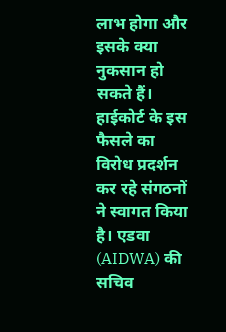लाभ होगा और इसके क्या नुकसान हो सकते हैं।
हाईकोर्ट के इस फैसले का विरोध प्रदर्शन कर रहे संगठनों ने स्वागत किया है। एडवा (AIDWA) की सचिव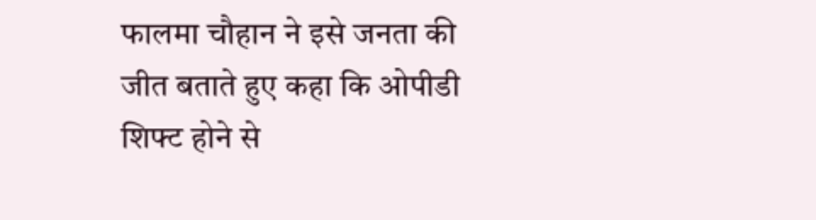फालमा चौहान ने इसे जनता की जीत बताते हुए कहा कि ओपीडी शिफ्ट होने से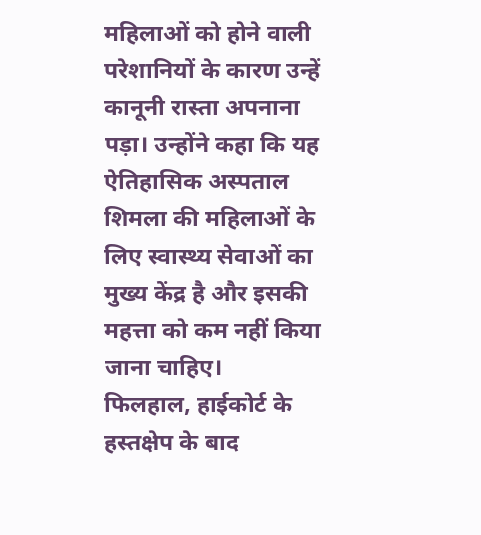महिलाओं को होने वाली परेशानियों के कारण उन्हें कानूनी रास्ता अपनाना पड़ा। उन्होंने कहा कि यह ऐतिहासिक अस्पताल शिमला की महिलाओं के लिए स्वास्थ्य सेवाओं का मुख्य केंद्र है और इसकी महत्ता को कम नहीं किया जाना चाहिए।
फिलहाल, हाईकोर्ट के हस्तक्षेप के बाद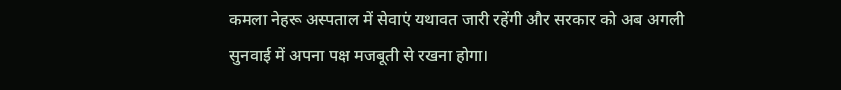कमला नेहरू अस्पताल में सेवाएं यथावत जारी रहेंगी और सरकार को अब अगली सुनवाई में अपना पक्ष मजबूती से रखना होगा।